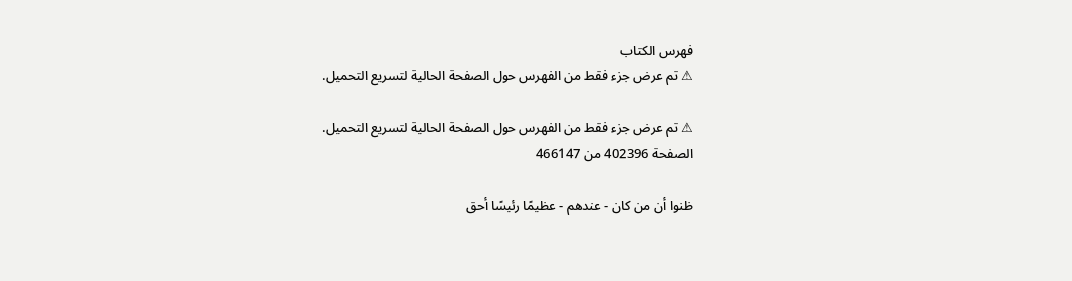فهرس الكتاب
⚠ تم عرض جزء فقط من الفهرس حول الصفحة الحالية لتسريع التحميل.

⚠ تم عرض جزء فقط من الفهرس حول الصفحة الحالية لتسريع التحميل.
الصفحة 402396 من 466147

ظنوا أن من كان - عندهم - عظيمًا رئيسًا أحق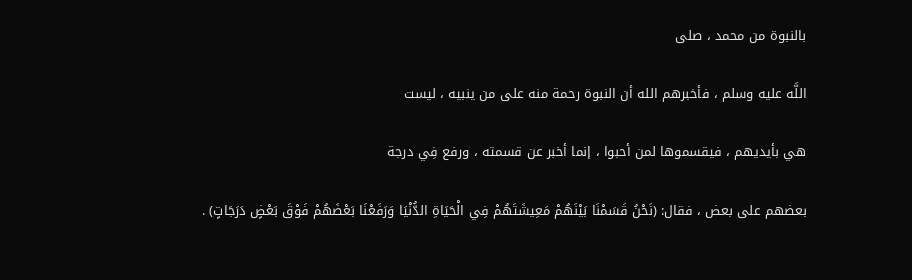بالنبوة من محمد ، صلى

اللَّه عليه وسلم ، فأخبرهم الله أن النبوة رحمة منه على من ينبيه ، ليست

هي بأيديهم ، فيقسموها لمن أحبوا ، إنما أخبر عن قسمته ، ورفع فِي درجة

بعضهم على بعض ، فقال: (نَحْنُ قَسَمْنَا بَيْنَهُمْ مَعِيشَتَهُمْ فِي الْحَيَاةِ الدُّنْيَا وَرَفَعْنَا بَعْضَهُمْ فَوْقَ بَعْضٍ دَرَجَاتٍ) .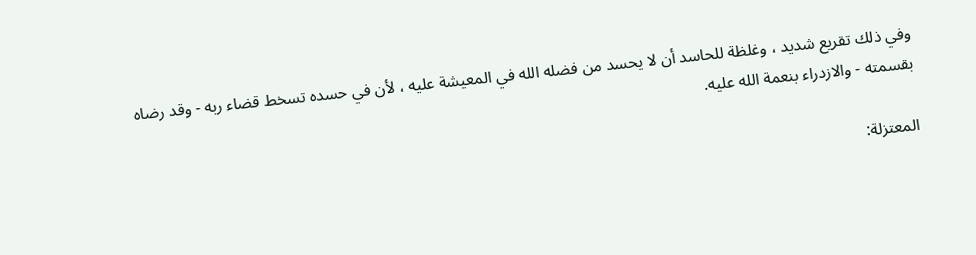وفي ذلك تقريع شديد ، وغلظة للحاسد أن لا يحسد من فضله الله في المعيشة عليه ، لأن في حسده تسخط قضاء ربه - وقد رضاه بقسمته - والازدراء بنعمة الله عليه.

المعتزلة: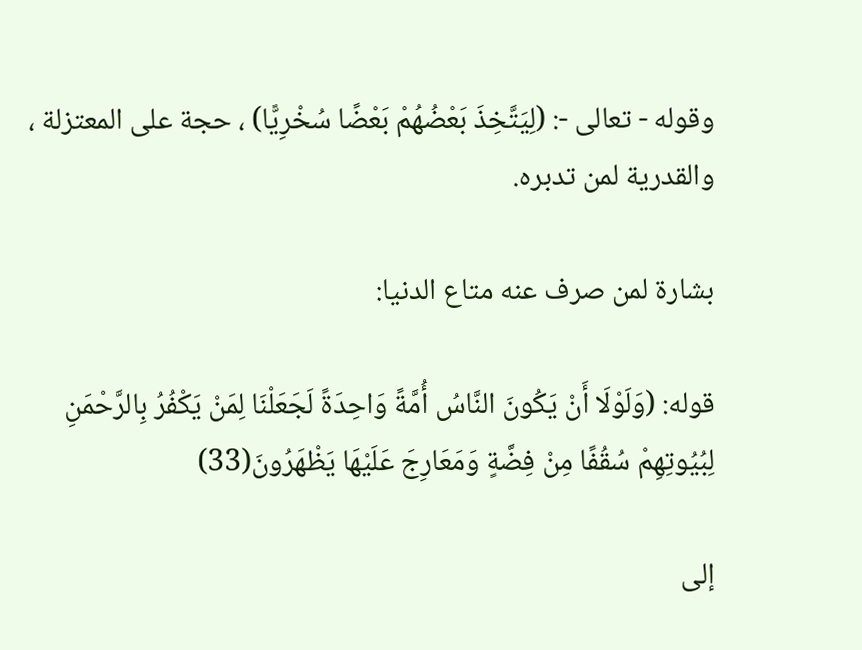وقوله - تعالى -: (لِيَتَّخِذَ بَعْضُهُمْ بَعْضًا سُخْرِيًّا) ، حجة على المعتزلة ، والقدرية لمن تدبره.

بشارة لمن صرف عنه متاع الدنيا:

قوله: (وَلَوْلَا أَنْ يَكُونَ النَّاسُ أُمَّةً وَاحِدَةً لَجَعَلْنَا لِمَنْ يَكْفُرُ بِالرَّحْمَنِ لِبُيُوتِهِمْ سُقُفًا مِنْ فِضَّةٍ وَمَعَارِجَ عَلَيْهَا يَظْهَرُونَ(33)

إلى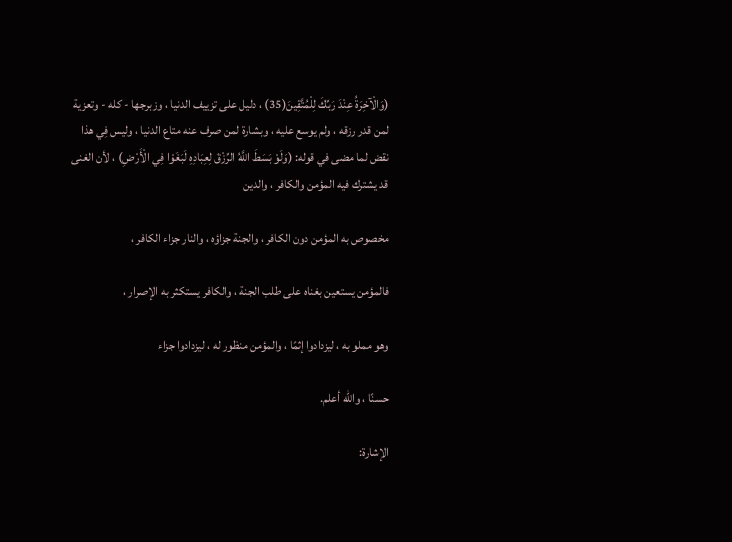(وَالْآخِرَةُ عِنْدَ رَبِّكَ لِلْمُتَّقِينَ(35) ، دليل على تزييف الدنيا ، وزبرجها - كله - وتعزية لمن قدر رزقه ، ولم يوسع عليه ، وبشارة لمن صرف عنه متاع الدنيا ، وليس فِي هذا نقض لما مضى في قوله: (وَلَوْ بَسَطَ اللَّهُ الرِّزْقَ لِعِبَادِهِ لَبَغَوْا فِي الْأَرْضِ) ، لأن الغنى قد يشترك فيه المؤمن والكافر ، والدين

مخصوص به المؤمن دون الكافر ، والجنة جزاؤه ، والنار جزاء الكافر ،

فالمؤمن يستعين بغناه على طلب الجنة ، والكافر يستكثر به الإصرار ،

وهو مملو به ، ليزدادوا إثمًا ، والمؤمن منظور له ، ليزدادوا جزاء

حسنًا ، والله أعلم.

الإشارة: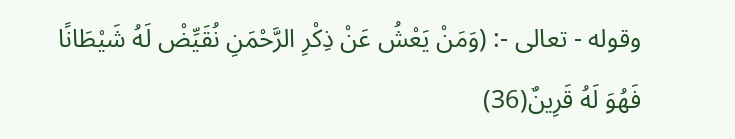وقوله - تعالى -: (وَمَنْ يَعْشُ عَنْ ذِكْرِ الرَّحْمَنِ نُقَيِّضْ لَهُ شَيْطَانًا فَهُوَ لَهُ قَرِينٌ(36)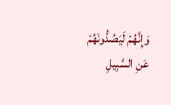وَإِنَّهُمْ لَيَصُدُّونَهُمْ عَنِ السَّبِيلِ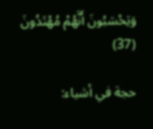وَيَحْسَبُونَ أَنَّهُمْ مُهْتَدُونَ (37)

حجة في أشياء: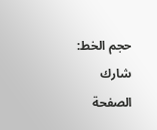حجم الخط:
شارك الصفحة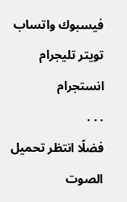فيسبوك واتساب تويتر تليجرام انستجرام
. . .
فضلًا انتظر تحميل الصوت